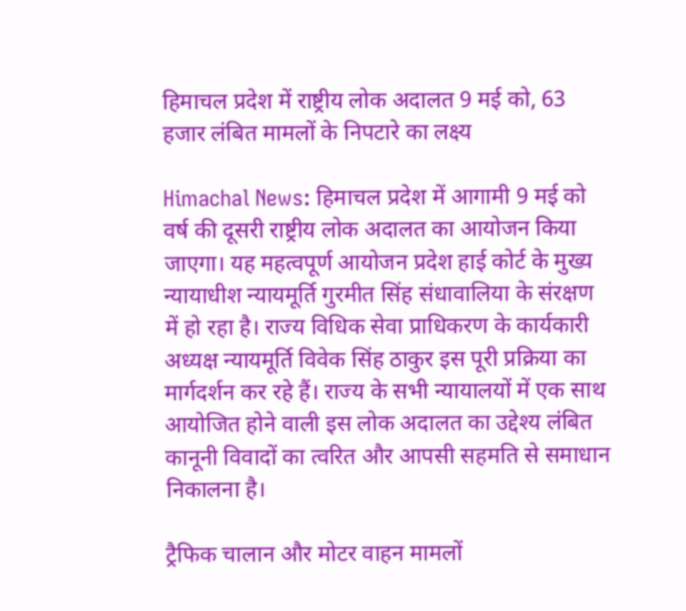हिमाचल प्रदेश में राष्ट्रीय लोक अदालत 9 मई को, 63 हजार लंबित मामलों के निपटारे का लक्ष्य

Himachal News: हिमाचल प्रदेश में आगामी 9 मई को वर्ष की दूसरी राष्ट्रीय लोक अदालत का आयोजन किया जाएगा। यह महत्वपूर्ण आयोजन प्रदेश हाई कोर्ट के मुख्य न्यायाधीश न्यायमूर्ति गुरमीत सिंह संधावालिया के संरक्षण में हो रहा है। राज्य विधिक सेवा प्राधिकरण के कार्यकारी अध्यक्ष न्यायमूर्ति विवेक सिंह ठाकुर इस पूरी प्रक्रिया का मार्गदर्शन कर रहे हैं। राज्य के सभी न्यायालयों में एक साथ आयोजित होने वाली इस लोक अदालत का उद्देश्य लंबित कानूनी विवादों का त्वरित और आपसी सहमति से समाधान निकालना है।

ट्रैफिक चालान और मोटर वाहन मामलों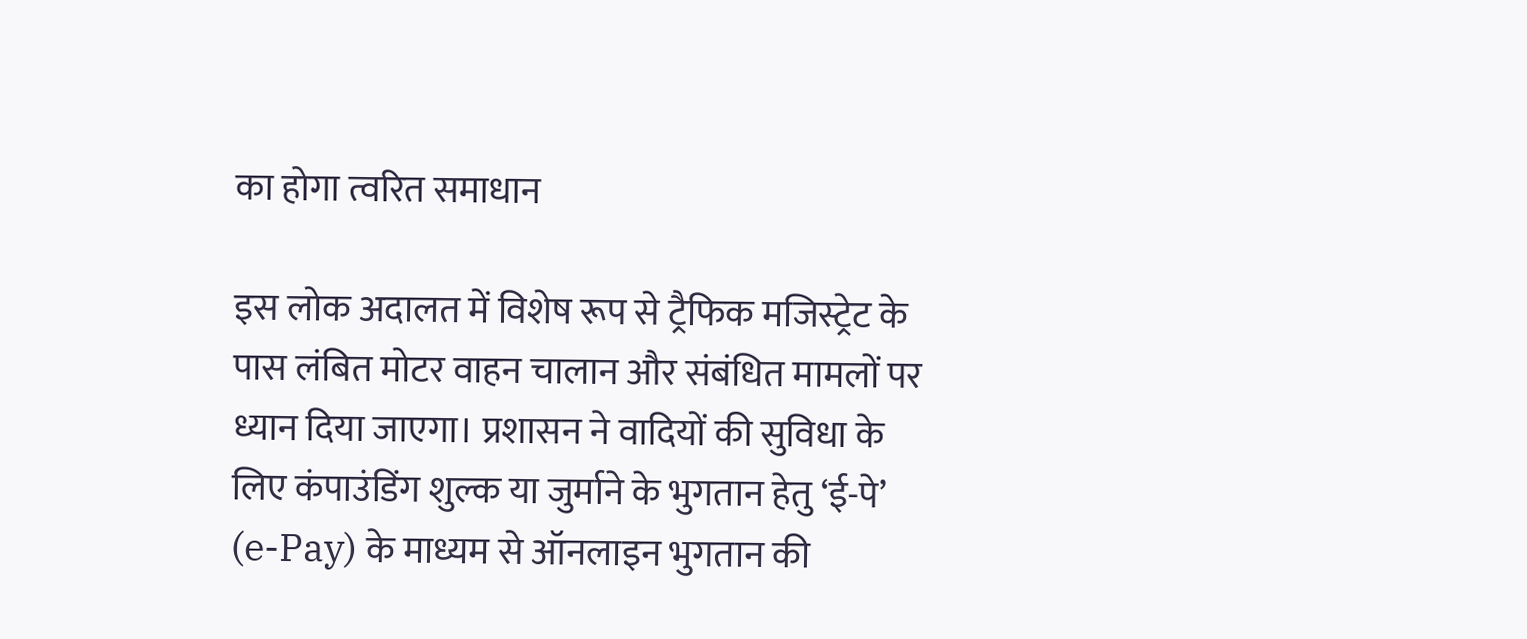का होगा त्वरित समाधान

इस लोक अदालत में विशेष रूप से ट्रैफिक मजिस्ट्रेट के पास लंबित मोटर वाहन चालान और संबंधित मामलों पर ध्यान दिया जाएगा। प्रशासन ने वादियों की सुविधा के लिए कंपाउंडिंग शुल्क या जुर्माने के भुगतान हेतु ‘ई-पे’ (e-Pay) के माध्यम से ऑनलाइन भुगतान की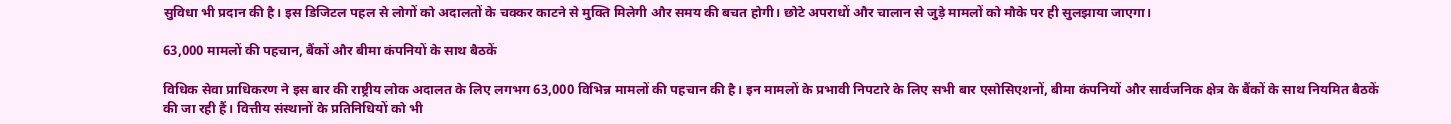सुविधा भी प्रदान की है। इस डिजिटल पहल से लोगों को अदालतों के चक्कर काटने से मुक्ति मिलेगी और समय की बचत होगी। छोटे अपराधों और चालान से जुड़े मामलों को मौके पर ही सुलझाया जाएगा।

63,000 मामलों की पहचान, बैंकों और बीमा कंपनियों के साथ बैठकें

विधिक सेवा प्राधिकरण ने इस बार की राष्ट्रीय लोक अदालत के लिए लगभग 63,000 विभिन्न मामलों की पहचान की है। इन मामलों के प्रभावी निपटारे के लिए सभी बार एसोसिएशनों, बीमा कंपनियों और सार्वजनिक क्षेत्र के बैंकों के साथ नियमित बैठकें की जा रही हैं। वित्तीय संस्थानों के प्रतिनिधियों को भी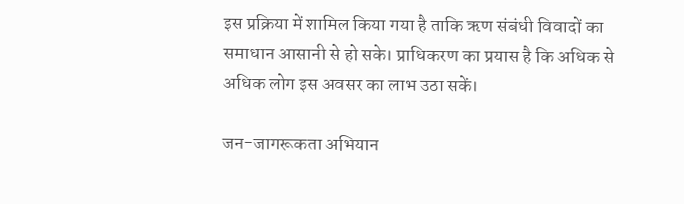इस प्रक्रिया में शामिल किया गया है ताकि ऋण संबंधी विवादों का समाधान आसानी से हो सके। प्राधिकरण का प्रयास है कि अधिक से अधिक लोग इस अवसर का लाभ उठा सकें।

जन-जागरूकता अभियान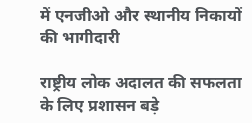में एनजीओ और स्थानीय निकायों की भागीदारी

राष्ट्रीय लोक अदालत की सफलता के लिए प्रशासन बड़े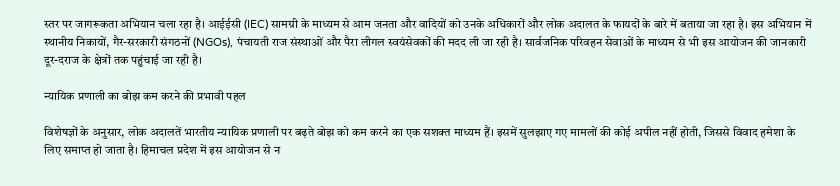स्तर पर जागरूकता अभियान चला रहा है। आईईसी (IEC) सामग्री के माध्यम से आम जनता और वादियों को उनके अधिकारों और लोक अदालत के फायदों के बारे में बताया जा रहा है। इस अभियान में स्थानीय निकायों, गैर-सरकारी संगठनों (NGOs), पंचायती राज संस्थाओं और पैरा लीगल स्वयंसेवकों की मदद ली जा रही है। सार्वजनिक परिवहन सेवाओं के माध्यम से भी इस आयोजन की जानकारी दूर-दराज के क्षेत्रों तक पहुंचाई जा रही है।

न्यायिक प्रणाली का बोझ कम करने की प्रभावी पहल

विशेषज्ञों के अनुसार, लोक अदालतें भारतीय न्यायिक प्रणाली पर बढ़ते बोझ को कम करने का एक सशक्त माध्यम हैं। इसमें सुलझाए गए मामलों की कोई अपील नहीं होती, जिससे विवाद हमेशा के लिए समाप्त हो जाता है। हिमाचल प्रदेश में इस आयोजन से न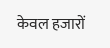केवल हजारों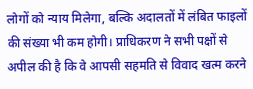लोगों को न्याय मिलेगा, बल्कि अदालतों में लंबित फाइलों की संख्या भी कम होगी। प्राधिकरण ने सभी पक्षों से अपील की है कि वे आपसी सहमति से विवाद खत्म करने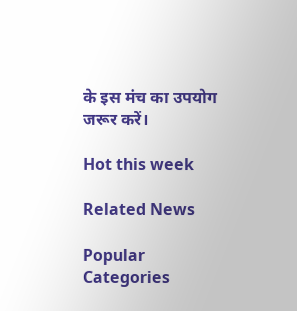के इस मंच का उपयोग जरूर करें।

Hot this week

Related News

Popular Categories